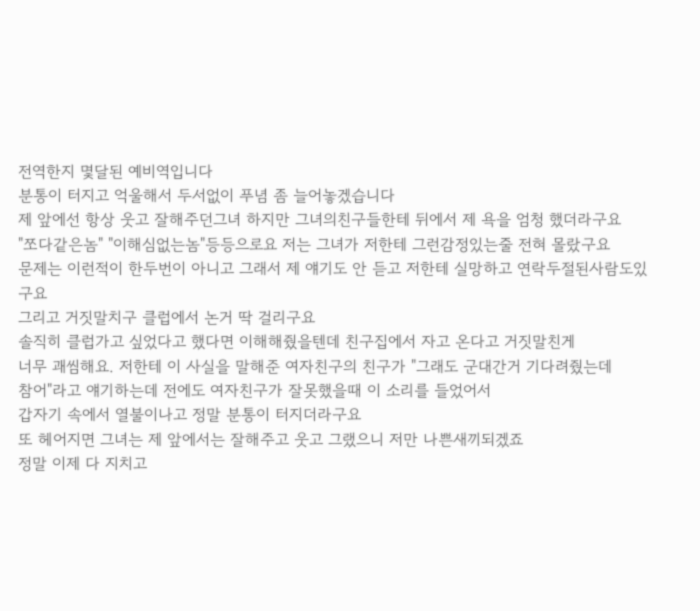전역한지 몇달된 예비역입니다
분통이 터지고 억울해서 두서없이 푸념 좀 늘어놓겠습니다
제 앞에선 항상 웃고 잘해주던그녀 하지만 그녀의친구들한테 뒤에서 제 욕을 엄청 했더라구요
"쪼다같은놈" "이해심없는놈"등등으로요 저는 그녀가 저한테 그런감정있는줄 전혀 몰랐구요
문제는 이런적이 한두번이 아니고 그래서 제 얘기도 안 듣고 저한테 실망하고 연락두절된사람도있구요
그리고 거짓말치구 클럽에서 논거 딱 걸리구요
솔직히 클럽가고 싶었다고 했다면 이해해줬을텐데 친구집에서 자고 온다고 거짓말친게
너무 괘씸해요. 저한테 이 사실을 말해준 여자친구의 친구가 "그래도 군대간거 기다려줬는데
참어"라고 얘기하는데 전에도 여자친구가 잘못했을때 이 소리를 들었어서
갑자기 속에서 열불이나고 정말 분통이 터지더라구요
또 헤어지면 그녀는 제 앞에서는 잘해주고 웃고 그랬으니 저만 나쁜새끼되겠죠
정말 이제 다 지치고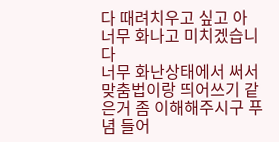다 때려치우고 싶고 아 너무 화나고 미치겠습니다
너무 화난상태에서 써서 맞춤법이랑 띄어쓰기 같은거 좀 이해해주시구 푸념 들어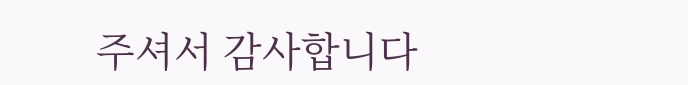주셔서 감사합니다